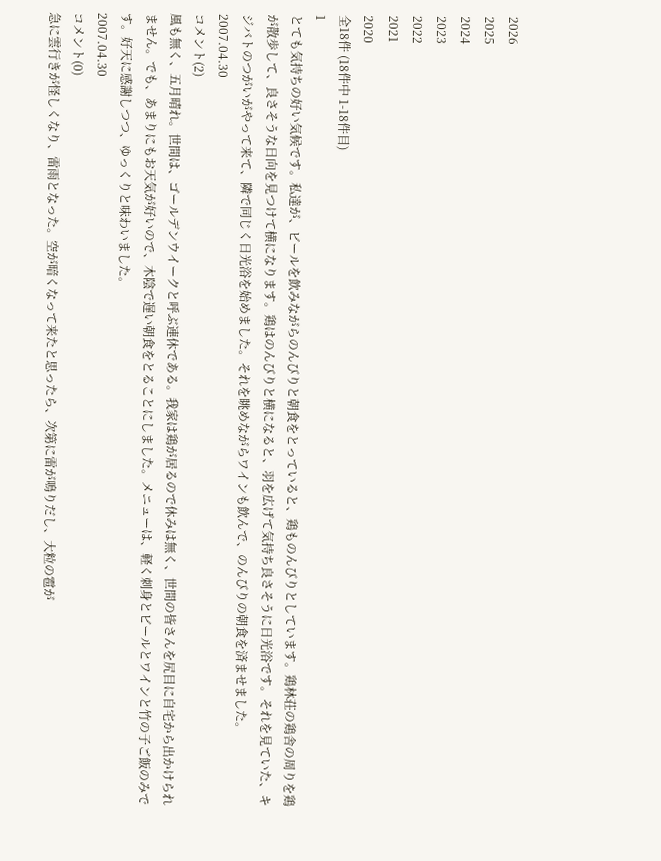2026
2025
2024
2023
2022
2021
2020
全18件 (18件中 1-18件目)
1
とても気持ちの好い気候です。私達が、ビールを飲みながらのんびりと朝食をとっていると、鶏ものんびりとしています。鶏林荘の鶏舎の周りを鶏が散歩して、良さそうな日向を見つけて横になります。鶏はのんびりと横になると、羽を広げて気持ち良さそうに日光浴です。それを見ていた、キジバトのつがいがやって来て、隣で同じく日光浴を始めました。それを眺めながらワインも飲んで、のんびりの朝食を済ませました。
2007.04.30
コメント(2)
風も無く、五月晴れ。世間は、ゴールデンウイークと呼ぶ連休である。我家は鶏が居るので休みは無く、世間の皆さんを尻目に自宅から出かけられません。でも、あまりにもお天気が好いので、木陰で遅い朝食をとることにしました。メニューは、軽く刺身とビールとワインと竹の子ご飯のみです。好天に感謝しつつ、ゆっくりと味わいました。
2007.04.30
コメント(0)
急に雲行きが怪しくなり、雷雨となった。空が暗くなって来たと思ったら、次第に雷が鳴りだし、大粒の雹が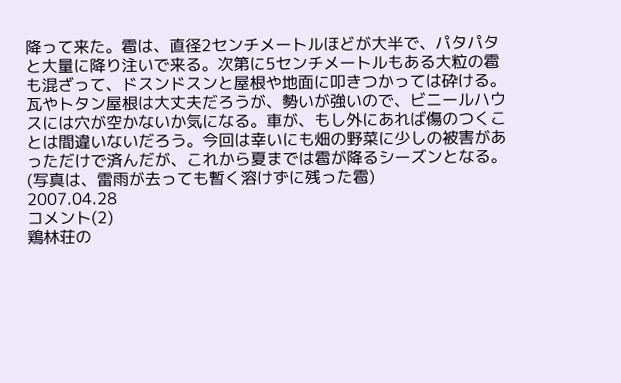降って来た。雹は、直径2センチメートルほどが大半で、パタパタと大量に降り注いで来る。次第に5センチメートルもある大粒の雹も混ざって、ドスンドスンと屋根や地面に叩きつかっては砕ける。瓦やトタン屋根は大丈夫だろうが、勢いが強いので、ビニールハウスには穴が空かないか気になる。車が、もし外にあれば傷のつくことは間違いないだろう。今回は幸いにも畑の野菜に少しの被害があっただけで済んだが、これから夏までは雹が降るシーズンとなる。(写真は、雷雨が去っても暫く溶けずに残った雹)
2007.04.28
コメント(2)
鶏林荘の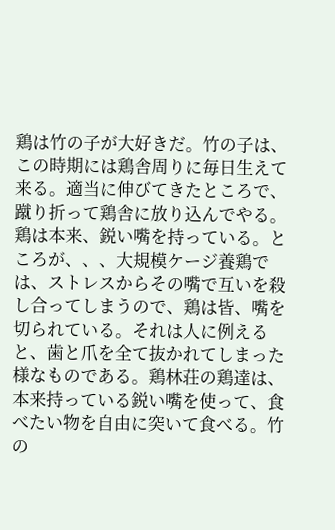鶏は竹の子が大好きだ。竹の子は、この時期には鶏舎周りに毎日生えて来る。適当に伸びてきたところで、蹴り折って鶏舎に放り込んでやる。鶏は本来、鋭い嘴を持っている。ところが、、、大規模ケージ養鶏では、ストレスからその嘴で互いを殺し合ってしまうので、鶏は皆、嘴を切られている。それは人に例えると、歯と爪を全て抜かれてしまった様なものである。鶏林荘の鶏達は、本来持っている鋭い嘴を使って、食べたい物を自由に突いて食べる。竹の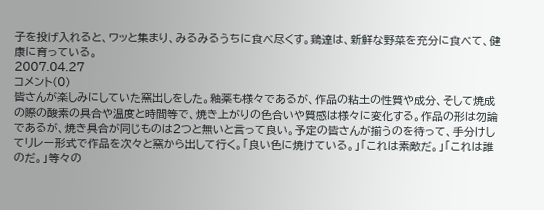子を投げ入れると、ワッと集まり、みるみるうちに食べ尽くす。鶏達は、新鮮な野菜を充分に食べて、健康に育っている。
2007.04.27
コメント(0)
皆さんが楽しみにしていた窯出しをした。釉薬も様々であるが、作品の粘土の性質や成分、そして焼成の際の酸素の具合や温度と時間等で、焼き上がりの色合いや質感は様々に変化する。作品の形は勿論であるが、焼き具合が同じものは2つと無いと言って良い。予定の皆さんが揃うのを待って、手分けしてリレー形式で作品を次々と窯から出して行く。「良い色に焼けている。」「これは素敵だ。」「これは誰のだ。」等々の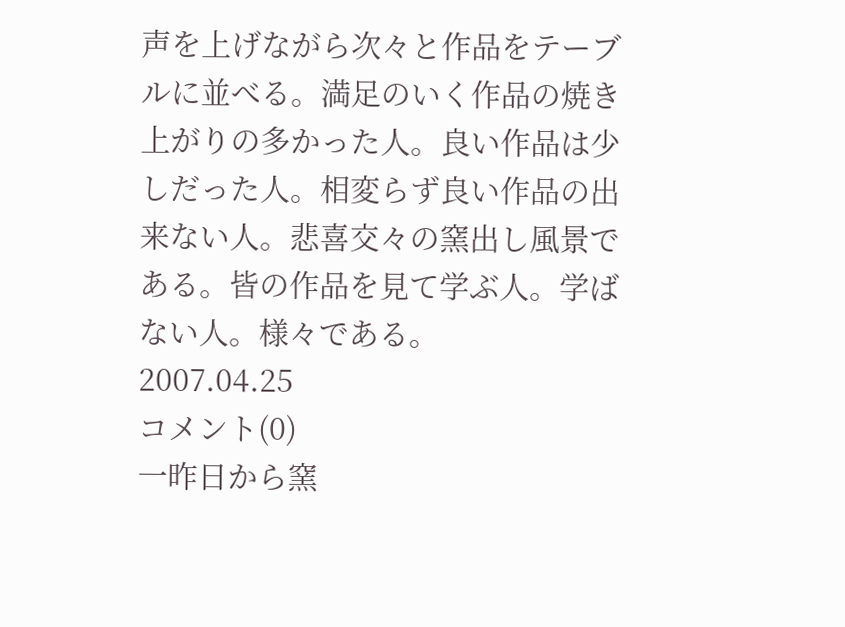声を上げながら次々と作品をテーブルに並べる。満足のいく作品の焼き上がりの多かった人。良い作品は少しだった人。相変らず良い作品の出来ない人。悲喜交々の窯出し風景である。皆の作品を見て学ぶ人。学ばない人。様々である。
2007.04.25
コメント(0)
一昨日から窯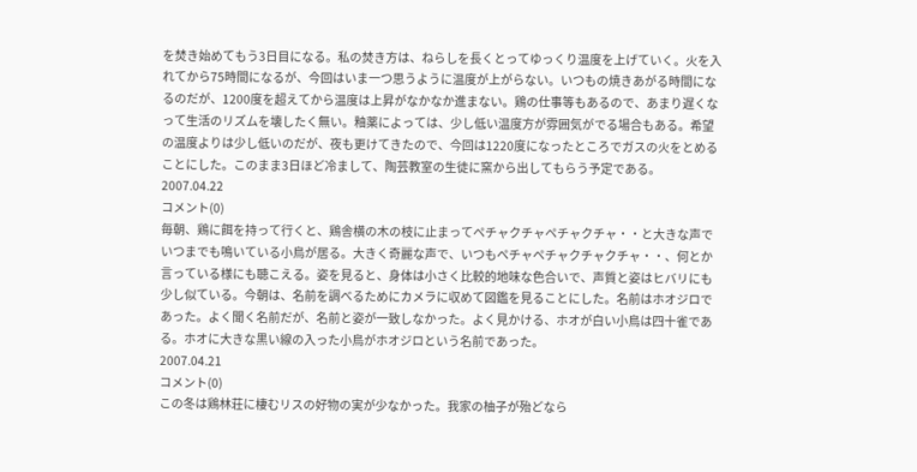を焚き始めてもう3日目になる。私の焚き方は、ねらしを長くとってゆっくり温度を上げていく。火を入れてから75時間になるが、今回はいま一つ思うように温度が上がらない。いつもの焼きあがる時間になるのだが、1200度を超えてから温度は上昇がなかなか進まない。鶏の仕事等もあるので、あまり遅くなって生活のリズムを壊したく無い。釉薬によっては、少し低い温度方が雰囲気がでる場合もある。希望の温度よりは少し低いのだが、夜も更けてきたので、今回は1220度になったところでガスの火をとめることにした。このまま3日ほど冷まして、陶芸教室の生徒に窯から出してもらう予定である。
2007.04.22
コメント(0)
毎朝、鶏に餌を持って行くと、鶏舎横の木の枝に止まってペチャクチャペチャクチャ・・と大きな声でいつまでも鳴いている小鳥が居る。大きく奇麗な声で、いつもペチャペチャクチャクチャ・・、何とか言っている様にも聴こえる。姿を見ると、身体は小さく比較的地味な色合いで、声質と姿はヒバリにも少し似ている。今朝は、名前を調べるためにカメラに収めて図鑑を見ることにした。名前はホオジロであった。よく聞く名前だが、名前と姿が一致しなかった。よく見かける、ホオが白い小鳥は四十雀である。ホオに大きな黒い線の入った小鳥がホオジロという名前であった。
2007.04.21
コメント(0)
この冬は鶏林荘に棲むリスの好物の実が少なかった。我家の柚子が殆どなら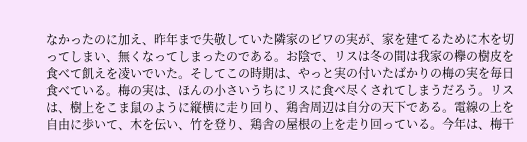なかったのに加え、昨年まで失敬していた隣家のビワの実が、家を建てるために木を切ってしまい、無くなってしまったのである。お陰で、リスは冬の間は我家の欅の樹皮を食べて飢えを凌いでいた。そしてこの時期は、やっと実の付いたばかりの梅の実を毎日食べている。梅の実は、ほんの小さいうちにリスに食べ尽くされてしまうだろう。リスは、樹上をこま鼠のように縦横に走り回り、鶏舎周辺は自分の天下である。電線の上を自由に歩いて、木を伝い、竹を登り、鶏舎の屋根の上を走り回っている。今年は、梅干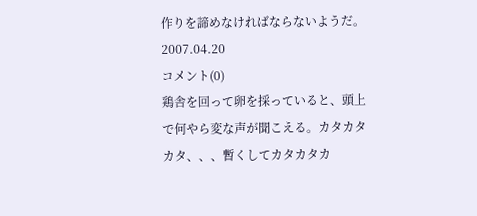作りを諦めなければならないようだ。
2007.04.20
コメント(0)
鶏舎を回って卵を採っていると、頭上で何やら変な声が聞こえる。カタカタカタ、、、暫くしてカタカタカ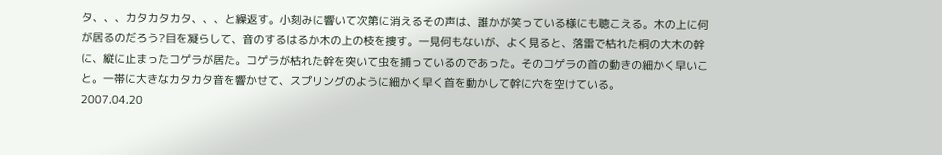タ、、、カタカタカタ、、、と繰返す。小刻みに響いて次第に消えるその声は、誰かが笑っている様にも聴こえる。木の上に何が居るのだろう?目を凝らして、音のするはるか木の上の枝を捜す。一見何もないが、よく見ると、落雷で枯れた桐の大木の幹に、縦に止まったコゲラが居た。コゲラが枯れた幹を突いて虫を捕っているのであった。そのコゲラの首の動きの細かく早いこと。一帯に大きなカタカタ音を響かせて、スプリングのように細かく早く首を動かして幹に穴を空けている。
2007.04.20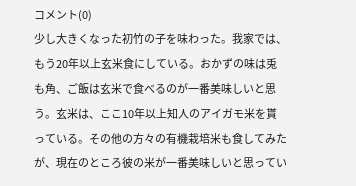コメント(0)
少し大きくなった初竹の子を味わった。我家では、もう20年以上玄米食にしている。おかずの味は兎も角、ご飯は玄米で食べるのが一番美味しいと思う。玄米は、ここ10年以上知人のアイガモ米を貰っている。その他の方々の有機栽培米も食してみたが、現在のところ彼の米が一番美味しいと思ってい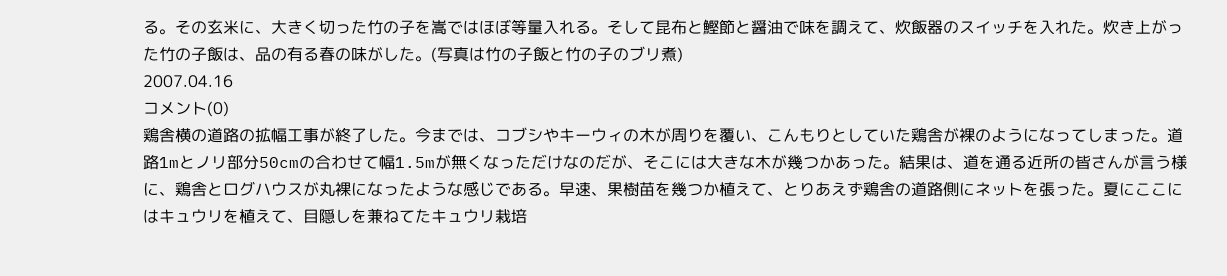る。その玄米に、大きく切った竹の子を嵩ではほぼ等量入れる。そして昆布と鰹節と醤油で味を調えて、炊飯器のスイッチを入れた。炊き上がった竹の子飯は、品の有る春の味がした。(写真は竹の子飯と竹の子のブリ煮)
2007.04.16
コメント(0)
鶏舎横の道路の拡幅工事が終了した。今までは、コブシやキーウィの木が周りを覆い、こんもりとしていた鶏舎が裸のようになってしまった。道路1mとノリ部分50cmの合わせて幅1.5mが無くなっただけなのだが、そこには大きな木が幾つかあった。結果は、道を通る近所の皆さんが言う様に、鶏舎とログハウスが丸裸になったような感じである。早速、果樹苗を幾つか植えて、とりあえず鶏舎の道路側にネットを張った。夏にここにはキュウリを植えて、目隠しを兼ねてたキュウリ栽培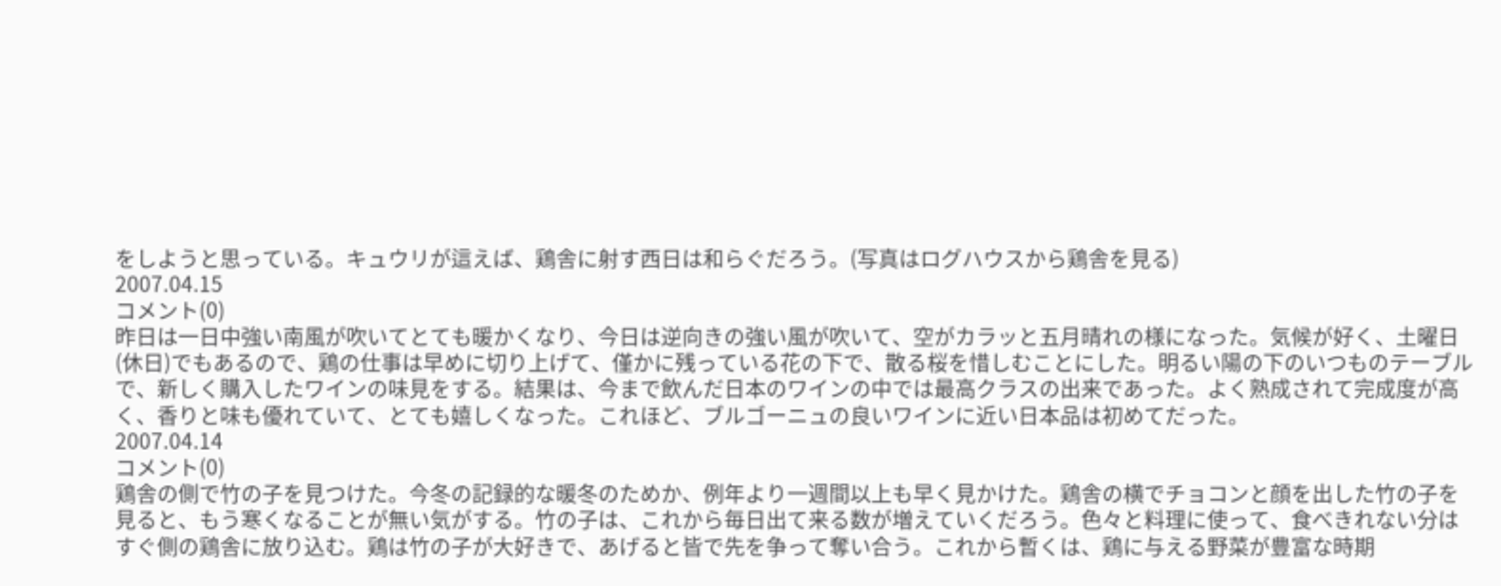をしようと思っている。キュウリが這えば、鶏舎に射す西日は和らぐだろう。(写真はログハウスから鶏舎を見る)
2007.04.15
コメント(0)
昨日は一日中強い南風が吹いてとても暖かくなり、今日は逆向きの強い風が吹いて、空がカラッと五月晴れの様になった。気候が好く、土曜日(休日)でもあるので、鶏の仕事は早めに切り上げて、僅かに残っている花の下で、散る桜を惜しむことにした。明るい陽の下のいつものテーブルで、新しく購入したワインの味見をする。結果は、今まで飲んだ日本のワインの中では最高クラスの出来であった。よく熟成されて完成度が高く、香りと味も優れていて、とても嬉しくなった。これほど、ブルゴーニュの良いワインに近い日本品は初めてだった。
2007.04.14
コメント(0)
鶏舎の側で竹の子を見つけた。今冬の記録的な暖冬のためか、例年より一週間以上も早く見かけた。鶏舎の横でチョコンと顔を出した竹の子を見ると、もう寒くなることが無い気がする。竹の子は、これから毎日出て来る数が増えていくだろう。色々と料理に使って、食べきれない分はすぐ側の鶏舎に放り込む。鶏は竹の子が大好きで、あげると皆で先を争って奪い合う。これから暫くは、鶏に与える野菜が豊富な時期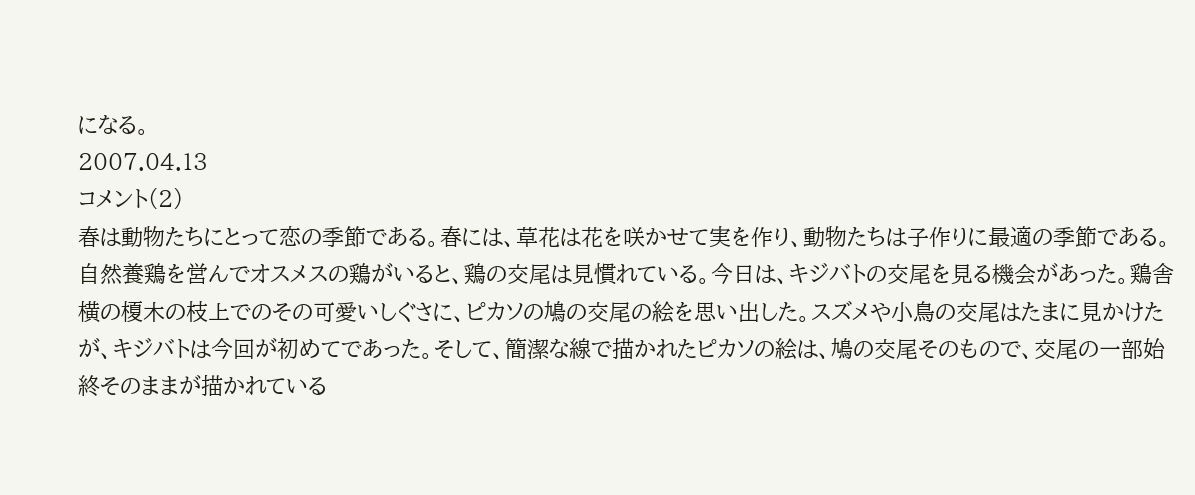になる。
2007.04.13
コメント(2)
春は動物たちにとって恋の季節である。春には、草花は花を咲かせて実を作り、動物たちは子作りに最適の季節である。自然養鶏を営んでオスメスの鶏がいると、鶏の交尾は見慣れている。今日は、キジバトの交尾を見る機会があった。鶏舎横の榎木の枝上でのその可愛いしぐさに、ピカソの鳩の交尾の絵を思い出した。スズメや小鳥の交尾はたまに見かけたが、キジバトは今回が初めてであった。そして、簡潔な線で描かれたピカソの絵は、鳩の交尾そのもので、交尾の一部始終そのままが描かれている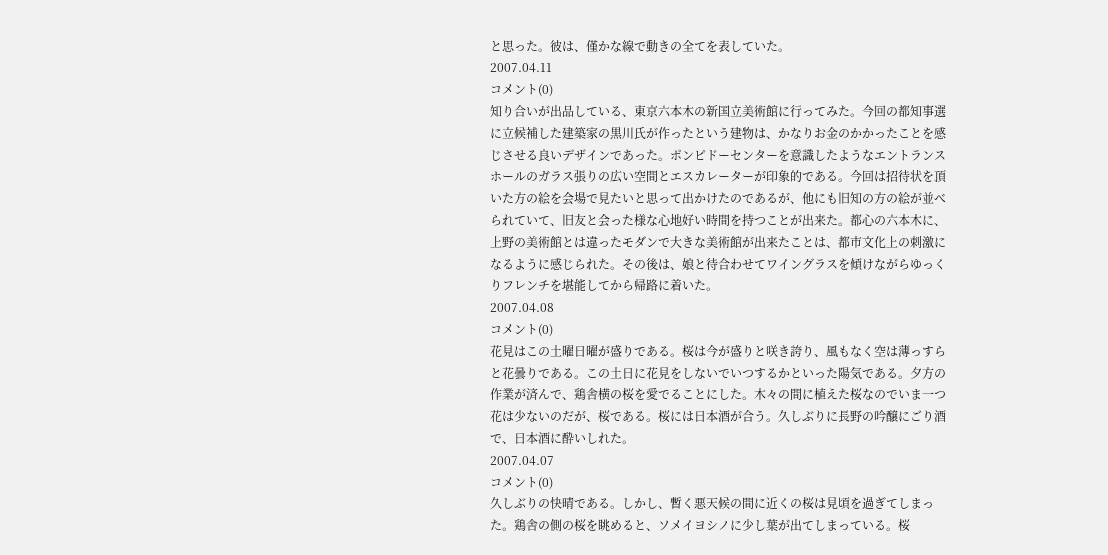と思った。彼は、僅かな線で動きの全てを表していた。
2007.04.11
コメント(0)
知り合いが出品している、東京六本木の新国立美術館に行ってみた。今回の都知事選に立候補した建築家の黒川氏が作ったという建物は、かなりお金のかかったことを感じさせる良いデザインであった。ポンピドーセンターを意識したようなエントランスホールのガラス張りの広い空間とエスカレーターが印象的である。今回は招待状を頂いた方の絵を会場で見たいと思って出かけたのであるが、他にも旧知の方の絵が並べられていて、旧友と会った様な心地好い時間を持つことが出来た。都心の六本木に、上野の美術館とは違ったモダンで大きな美術館が出来たことは、都市文化上の刺激になるように感じられた。その後は、娘と待合わせてワイングラスを傾けながらゆっくりフレンチを堪能してから帰路に着いた。
2007.04.08
コメント(0)
花見はこの土曜日曜が盛りである。桜は今が盛りと咲き誇り、風もなく空は薄っすらと花曇りである。この土日に花見をしないでいつするかといった陽気である。夕方の作業が済んで、鶏舎横の桜を愛でることにした。木々の間に植えた桜なのでいま一つ花は少ないのだが、桜である。桜には日本酒が合う。久しぶりに長野の吟醸にごり酒で、日本酒に酔いしれた。
2007.04.07
コメント(0)
久しぶりの快晴である。しかし、暫く悪天候の間に近くの桜は見頃を過ぎてしまった。鶏舎の側の桜を眺めると、ソメイヨシノに少し葉が出てしまっている。桜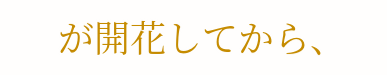が開花してから、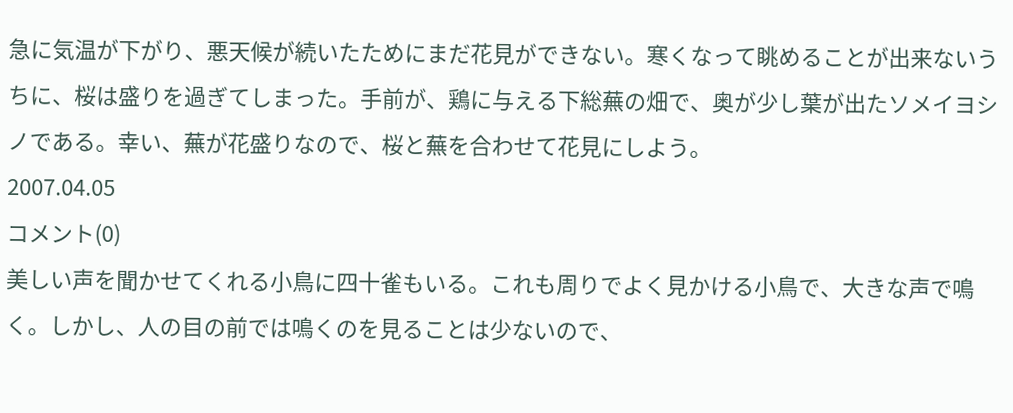急に気温が下がり、悪天候が続いたためにまだ花見ができない。寒くなって眺めることが出来ないうちに、桜は盛りを過ぎてしまった。手前が、鶏に与える下総蕪の畑で、奥が少し葉が出たソメイヨシノである。幸い、蕪が花盛りなので、桜と蕪を合わせて花見にしよう。
2007.04.05
コメント(0)
美しい声を聞かせてくれる小鳥に四十雀もいる。これも周りでよく見かける小鳥で、大きな声で鳴く。しかし、人の目の前では鳴くのを見ることは少ないので、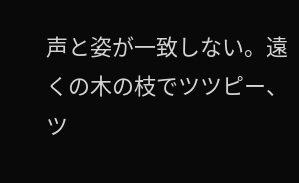声と姿が一致しない。遠くの木の枝でツツピー、ツ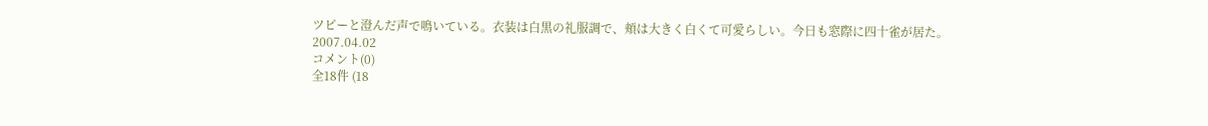ツピーと澄んだ声で鳴いている。衣装は白黒の礼服調で、頬は大きく白くて可愛らしい。今日も窓際に四十雀が居た。
2007.04.02
コメント(0)
全18件 (18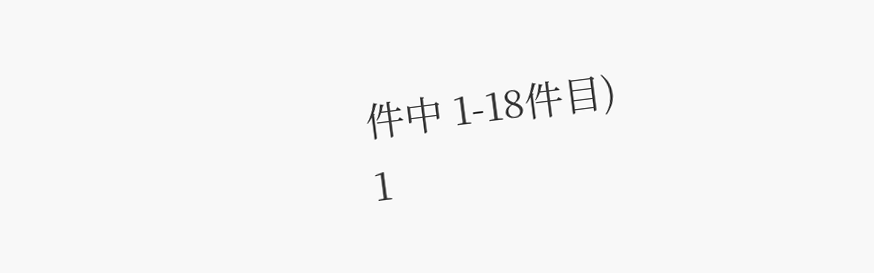件中 1-18件目)
1